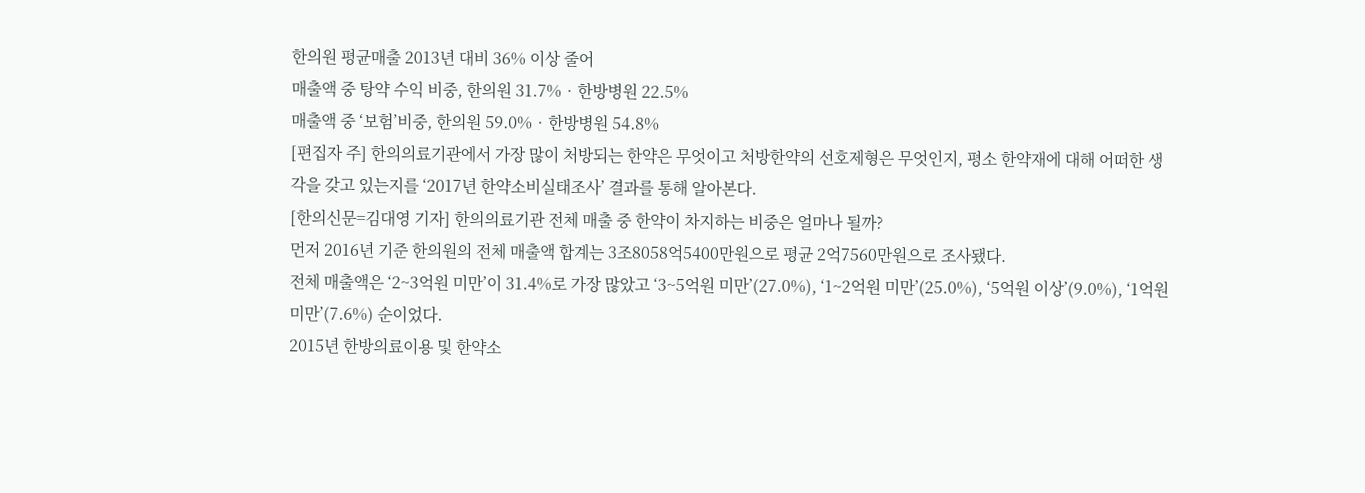한의원 평균매출 2013년 대비 36% 이상 줄어
매출액 중 탕약 수익 비중, 한의원 31.7%‧한방병원 22.5%
매출액 중 ‘보험’비중, 한의원 59.0%‧한방병원 54.8%
[편집자 주] 한의의료기관에서 가장 많이 처방되는 한약은 무엇이고 처방한약의 선호제형은 무엇인지, 평소 한약재에 대해 어떠한 생각을 갖고 있는지를 ‘2017년 한약소비실태조사’ 결과를 통해 알아본다.
[한의신문=김대영 기자] 한의의료기관 전체 매출 중 한약이 차지하는 비중은 얼마나 될까?
먼저 2016년 기준 한의원의 전체 매출액 합계는 3조8058억5400만원으로 평균 2억7560만원으로 조사됐다.
전체 매출액은 ‘2~3억원 미만’이 31.4%로 가장 많았고 ‘3~5억원 미만’(27.0%), ‘1~2억원 미만’(25.0%), ‘5억원 이상’(9.0%), ‘1억원 미만’(7.6%) 순이었다.
2015년 한방의료이용 및 한약소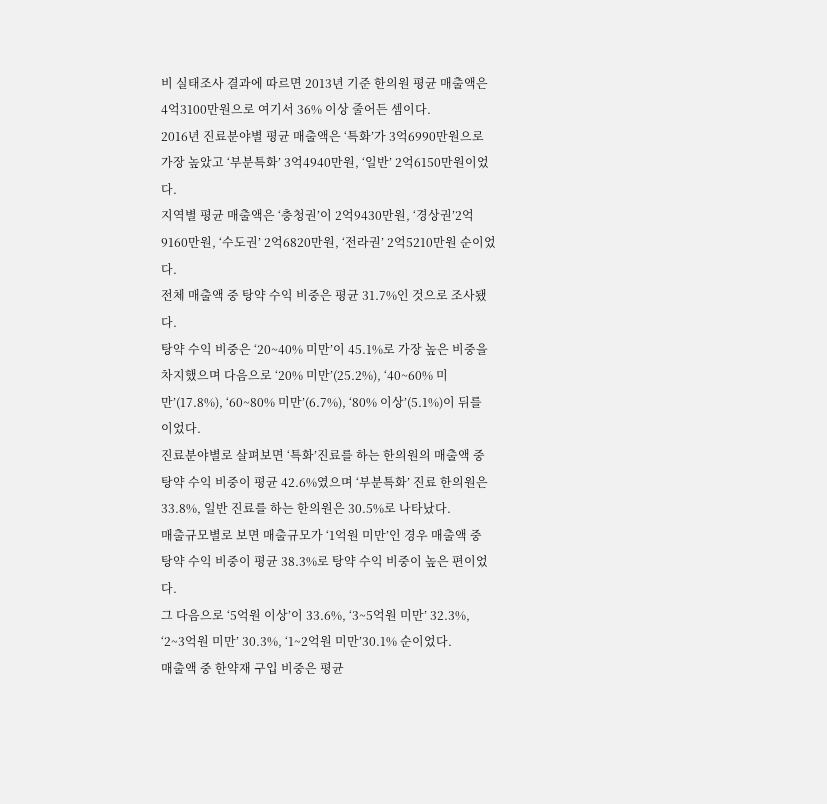비 실태조사 결과에 따르면 2013년 기준 한의원 평균 매출액은 4억3100만원으로 여기서 36% 이상 줄어든 셈이다.
2016년 진료분야별 평균 매출액은 ‘특화’가 3억6990만원으로 가장 높았고 ‘부분특화’ 3억4940만원, ‘일반’ 2억6150만원이었다.
지역별 평균 매출액은 ‘충청권’이 2억9430만원, ‘경상권’2억9160만원, ‘수도권’ 2억6820만원, ‘전라권’ 2억5210만원 순이었다.
전체 매출액 중 탕약 수익 비중은 평균 31.7%인 것으로 조사됐다.
탕약 수익 비중은 ‘20~40% 미만’이 45.1%로 가장 높은 비중을 차지했으며 다음으로 ‘20% 미만’(25.2%), ‘40~60% 미만’(17.8%), ‘60~80% 미만’(6.7%), ‘80% 이상’(5.1%)이 뒤를 이었다.
진료분야별로 살펴보면 ‘특화’진료를 하는 한의원의 매출액 중 탕약 수익 비중이 평균 42.6%였으며 ‘부분특화’ 진료 한의원은 33.8%, 일반 진료를 하는 한의원은 30.5%로 나타났다.
매출규모별로 보면 매출규모가 ‘1억원 미만’인 경우 매출액 중 탕약 수익 비중이 평균 38.3%로 탕약 수익 비중이 높은 편이었다.
그 다음으로 ‘5억원 이상’이 33.6%, ‘3~5억원 미만’ 32.3%, ‘2~3억원 미만’ 30.3%, ‘1~2억원 미만’30.1% 순이었다.
매출액 중 한약재 구입 비중은 평균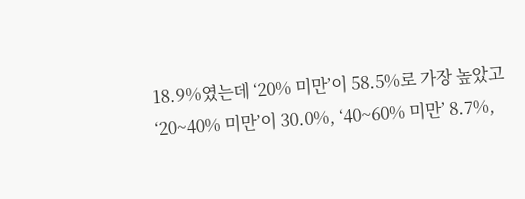18.9%였는데 ‘20% 미만’이 58.5%로 가장 높았고 ‘20~40% 미만’이 30.0%, ‘40~60% 미만’ 8.7%,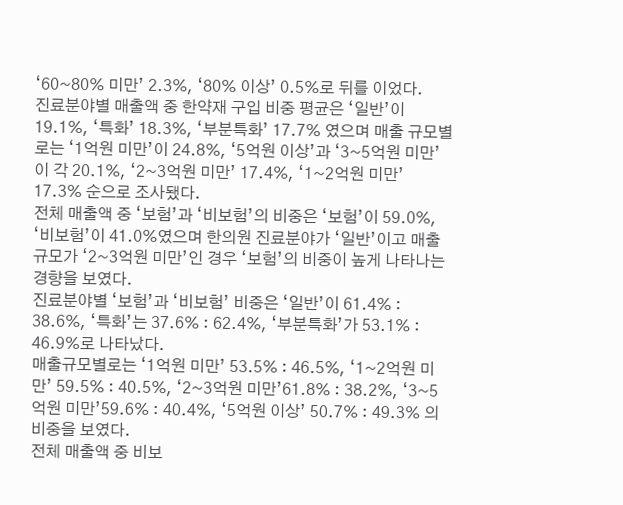‘60~80% 미만’ 2.3%, ‘80% 이상’ 0.5%로 뒤를 이었다.
진료분야별 매출액 중 한약재 구입 비중 평균은 ‘일반’이 19.1%, ‘특화’ 18.3%, ‘부분특화’ 17.7% 였으며 매출 규모별로는 ‘1억원 미만’이 24.8%, ‘5억원 이상’과 ‘3~5억원 미만’이 각 20.1%, ‘2~3억원 미만’ 17.4%, ‘1~2억원 미만’ 17.3% 순으로 조사됐다.
전체 매출액 중 ‘보험’과 ‘비보험’의 비중은 ‘보험’이 59.0%, ‘비보험’이 41.0%였으며 한의원 진료분야가 ‘일반’이고 매출 규모가 ‘2~3억원 미만’인 경우 ‘보험’의 비중이 높게 나타나는 경향을 보였다.
진료분야별 ‘보험’과 ‘비보험’ 비중은 ‘일반’이 61.4% : 38.6%, ‘특화’는 37.6% : 62.4%, ‘부분특화’가 53.1% : 46.9%로 나타났다.
매출규모별로는 ‘1억원 미만’ 53.5% : 46.5%, ‘1~2억원 미만’ 59.5% : 40.5%, ‘2~3억원 미만’61.8% : 38.2%, ‘3~5억원 미만’59.6% : 40.4%, ‘5억원 이상’ 50.7% : 49.3% 의 비중을 보였다.
전체 매출액 중 비보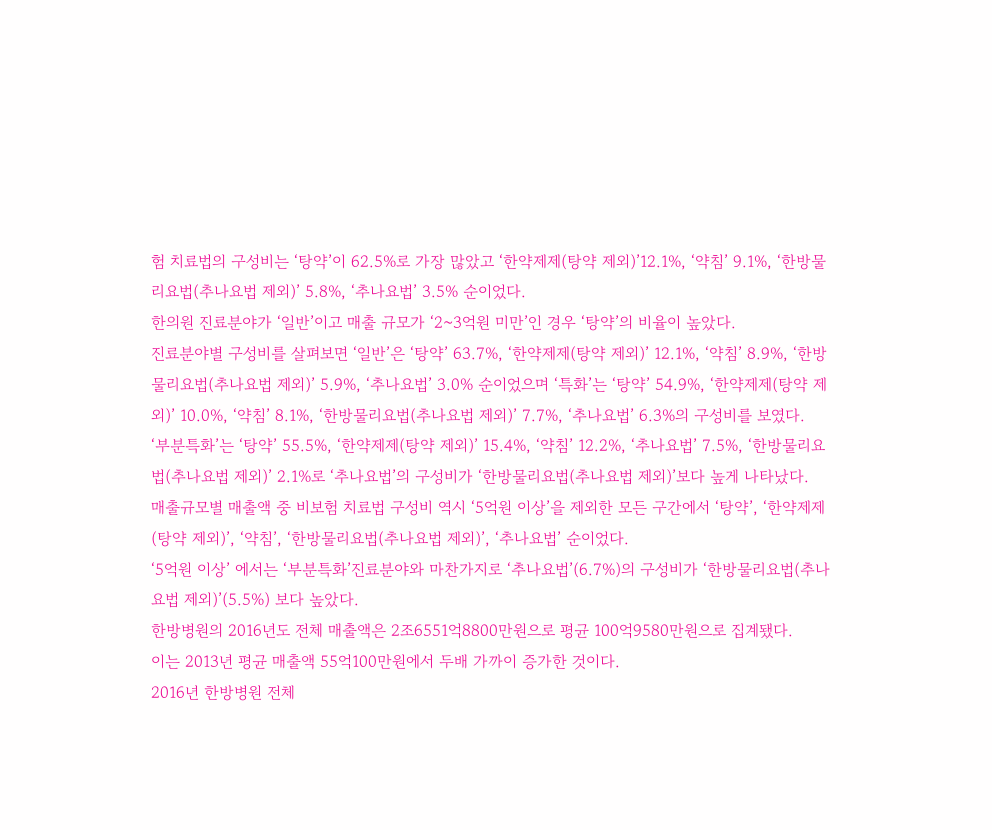험 치료법의 구성비는 ‘탕약’이 62.5%로 가장 많았고 ‘한약제제(탕약 제외)’12.1%, ‘약침’ 9.1%, ‘한방물리요법(추나요법 제외)’ 5.8%, ‘추나요법’ 3.5% 순이었다.
한의원 진료분야가 ‘일반’이고 매출 규모가 ‘2~3억원 미만’인 경우 ‘탕약’의 비율이 높았다.
진료분야별 구성비를 살펴보면 ‘일반’은 ‘탕약’ 63.7%, ‘한약제제(탕약 제외)’ 12.1%, ‘약침’ 8.9%, ‘한방물리요법(추나요법 제외)’ 5.9%, ‘추나요법’ 3.0% 순이었으며 ‘특화’는 ‘탕약’ 54.9%, ‘한약제제(탕약 제외)’ 10.0%, ‘약침’ 8.1%, ‘한방물리요법(추나요법 제외)’ 7.7%, ‘추나요법’ 6.3%의 구성비를 보였다.
‘부분특화’는 ‘탕약’ 55.5%, ‘한약제제(탕약 제외)’ 15.4%, ‘약침’ 12.2%, ‘추나요법’ 7.5%, ‘한방물리요법(추나요법 제외)’ 2.1%로 ‘추나요법’의 구성비가 ‘한방물리요법(추나요법 제외)’보다 높게 나타났다.
매출규모별 매출액 중 비보험 치료법 구성비 역시 ‘5억원 이상’을 제외한 모든 구간에서 ‘탕약’, ‘한약제제(탕약 제외)’, ‘약침’, ‘한방물리요법(추나요법 제외)’, ‘추나요법’ 순이었다.
‘5억원 이상’ 에서는 ‘부분특화’진료분야와 마찬가지로 ‘추나요법’(6.7%)의 구성비가 ‘한방물리요법(추나요법 제외)’(5.5%) 보다 높았다.
한방병원의 2016년도 전체 매출액은 2조6551억8800만원으로 평균 100억9580만원으로 집계됐다.
이는 2013년 평균 매출액 55억100만원에서 두배 가까이 증가한 것이다.
2016년 한방병원 전체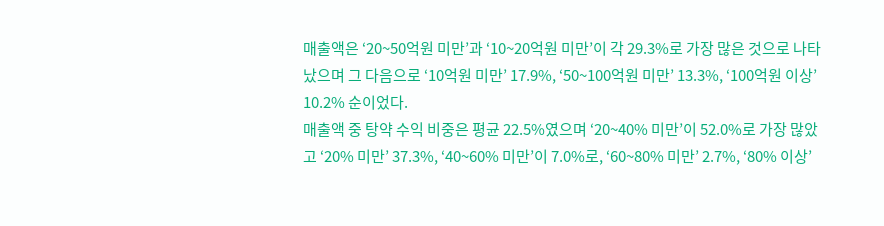매출액은 ‘20~50억원 미만’과 ‘10~20억원 미만’이 각 29.3%로 가장 많은 것으로 나타났으며 그 다음으로 ‘10억원 미만’ 17.9%, ‘50~100억원 미만’ 13.3%, ‘100억원 이상’ 10.2% 순이었다.
매출액 중 탕약 수익 비중은 평균 22.5%였으며 ‘20~40% 미만’이 52.0%로 가장 많았고 ‘20% 미만’ 37.3%, ‘40~60% 미만’이 7.0%로, ‘60~80% 미만’ 2.7%, ‘80% 이상’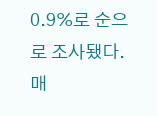0.9%로 순으로 조사됐다.
매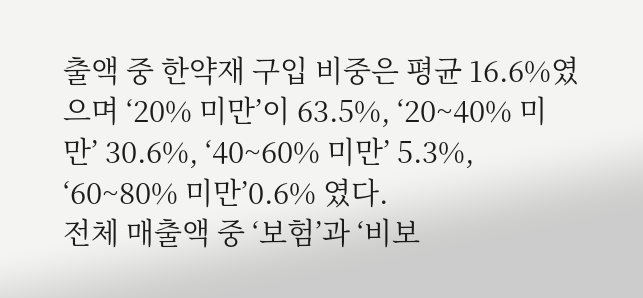출액 중 한약재 구입 비중은 평균 16.6%였으며 ‘20% 미만’이 63.5%, ‘20~40% 미만’ 30.6%, ‘40~60% 미만’ 5.3%, ‘60~80% 미만’0.6% 였다.
전체 매출액 중 ‘보험’과 ‘비보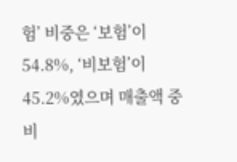험’ 비중은 ‘보험’이 54.8%, ‘비보험’이 45.2%였으며 매출액 중 비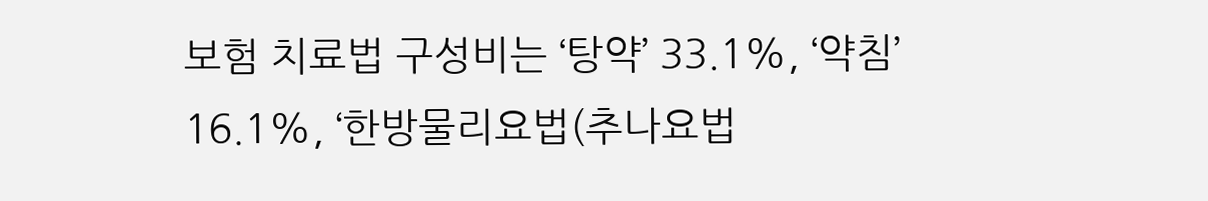보험 치료법 구성비는 ‘탕약’ 33.1%, ‘약침’ 16.1%, ‘한방물리요법(추나요법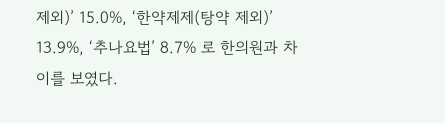제외)’ 15.0%, ‘한약제제(탕약 제외)’ 13.9%, ‘추나요법’ 8.7% 로 한의원과 차이를 보였다.